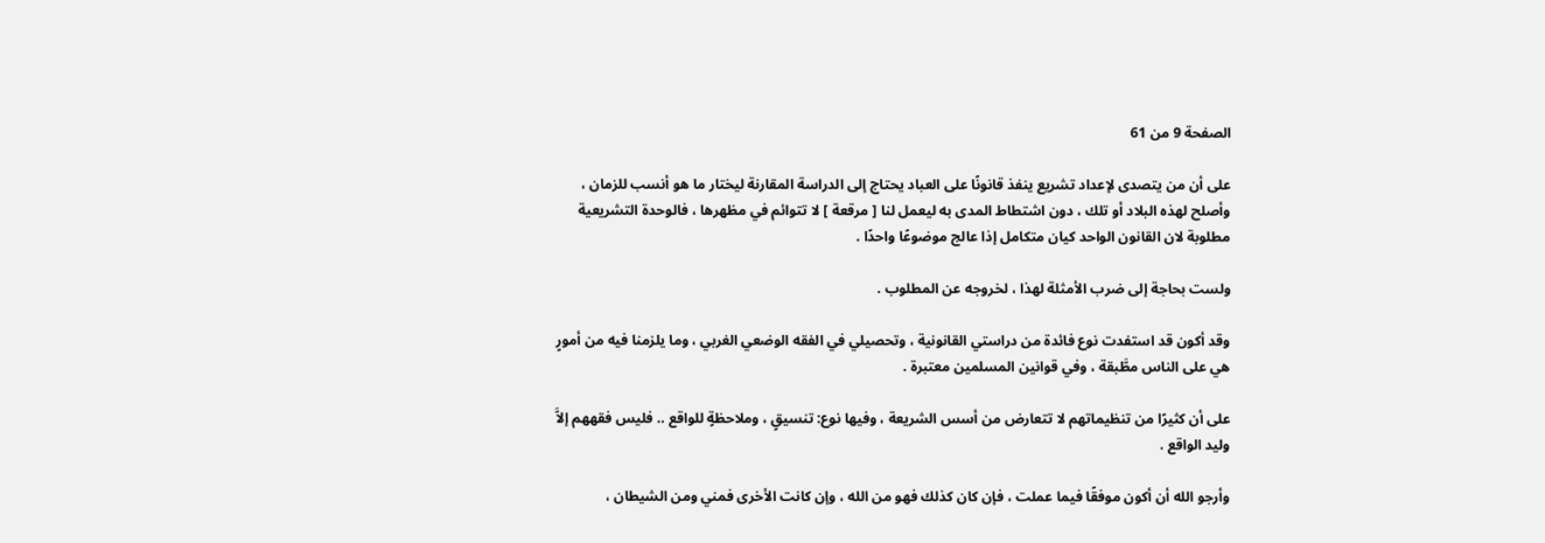الصفحة 9 من 61

على أن من يتصدى لإعداد تشريع ينفذ قانونًا على العباد يحتاج إلى الدراسة المقارنة ليختار ما هو أنسب للزمان ، وأصلح لهذه البلاد أو تلك ، دون اشتطاط المدى به ليعمل لنا [ مرقعة ] لا تتوائم في مظهرها ، فالوحدة التشريعية مطلوبة لان القانون الواحد كيان متكامل إذا عالج موضوعًا واحدًا .

ولست بحاجة إلى ضرب الأمثلة لهذا ، لخروجه عن المطلوب .

وقد أكون قد استفدت نوع فائدة من دراستي القانونية ، وتحصيلي في الفقه الوضعي الغربي ، وما يلزمنا فيه من أمورٍ هي على الناس مطَّبقة ، وفي قوانين المسلمين معتبرة .

على أن كثيرًا من تنظيماتهم لا تتعارض من أسس الشريعة ، وفيها نوع: تنسيقٍ ، وملاحظةٍ للواقع .. فليس فقههم إلاَّ وليد الواقع .

وأرجو الله أن أكون موفقًا فيما عملت ، فإن كان كذلك فهو من الله ، وإن كانت الأخرى فمني ومن الشيطان ،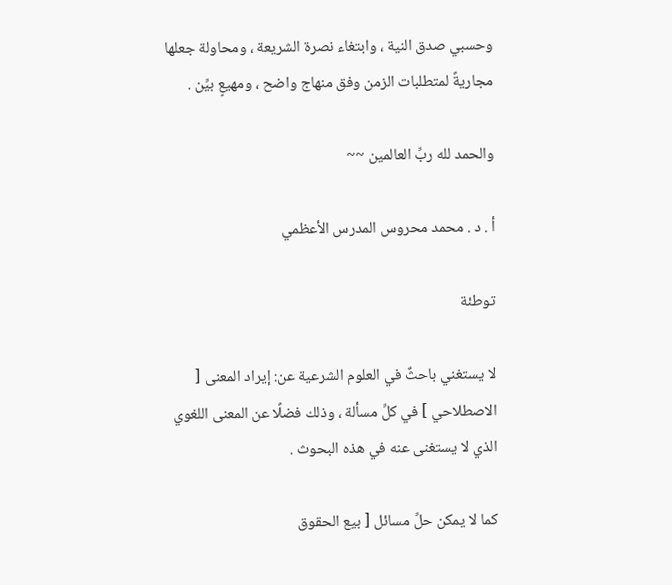وحسبي صدق النية ، وابتغاء نصرة الشريعة ، ومحاولة جعلها مجاريةً لمتطلبات الزمن وفق منهاج واضح ، ومهيعٍ بيِّن .

والحمد لله ربِّ العالمين ~~

أ . د . محمد محروس المدرس الأعظمي

توطئة

لا يستغني باحثٌ في العلوم الشرعية عن: إيراد المعنى [ الاصطلاحي ] في كلِّ مسألة ، وذلك فضلًا عن المعنى اللغوي الذي لا يستغنى عنه في هذه البحوث .

كما لا يمكن حلِّ مسائل [ بيع الحقوق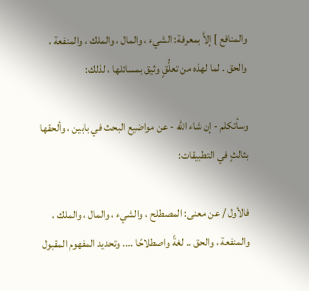والمنافع ] إلاَّ بمعرفة: الشيء ، والمال ، والملك ، والمنفعة ، والحق . لما لهذه من تعلُّقٍ وثيق بمسائلها ، لذلك:

وسأتكلم - إن شاء الله - عن مواضيع البحث في بابين ، وألحقها بثالثٍ في التطبيقات:

فالأول / عن معنى: المصطلح ، والشيء ، والمال ، والملك ، والمنفعة ، والحق .. لغةً واصطلاحًا …. وتحديد المفهوم المقبول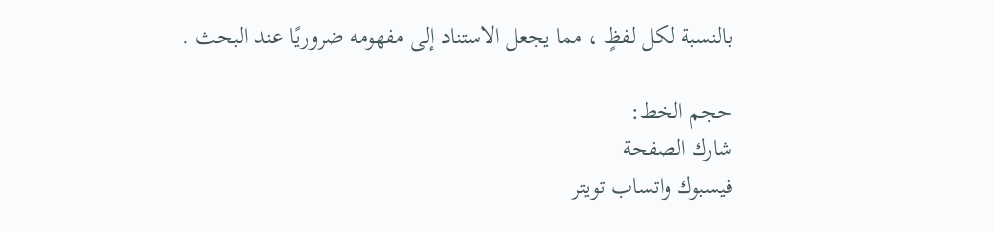بالنسبة لكل لفظٍ ، مما يجعل الاستناد إلى مفهومه ضروريًا عند البحث .

حجم الخط:
شارك الصفحة
فيسبوك واتساب تويتر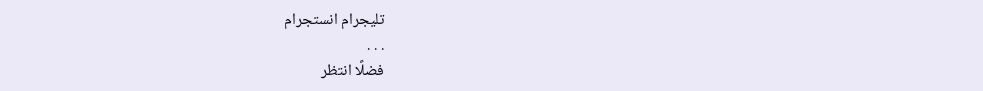تليجرام انستجرام
. . .
فضلًا انتظر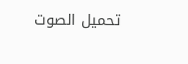تحميل الصوت